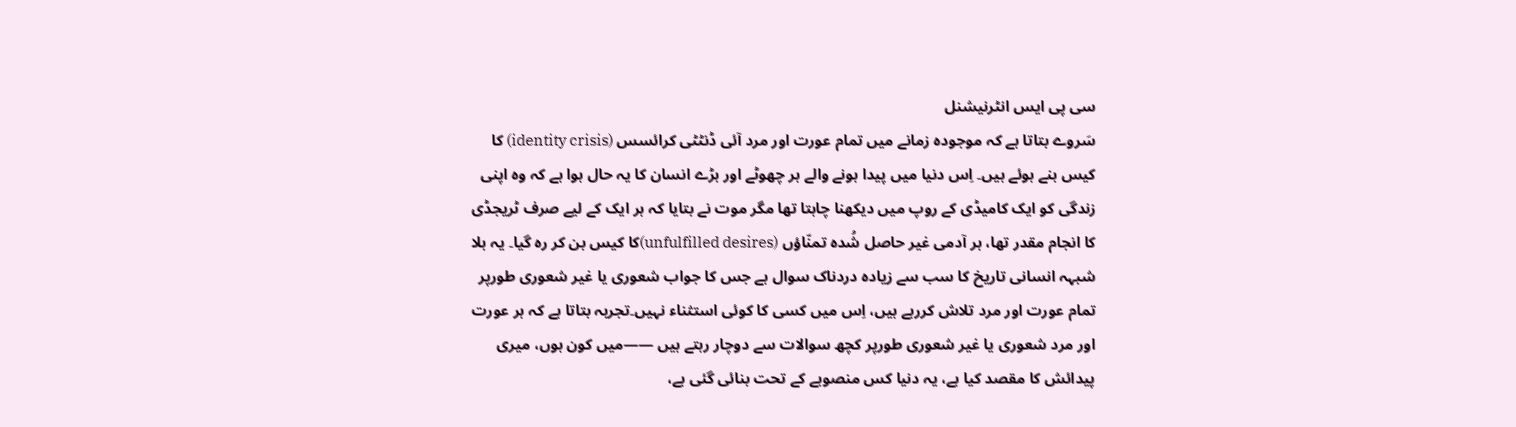سی پی ایس انٹرنیشنل
سَروے بتاتا ہے کہ موجودہ زمانے میں تمام عورت اور مرد آئی ڈنٹٹی کرائسس (identity crisis) کا کیس بنے ہوئے ہیں۔ اِس دنیا میں پیدا ہونے والے ہر چھوٹے اور بڑے انسان کا یہ حال ہوا ہے کہ وہ اپنی زندگی کو ایک کامیڈی کے روپ میں دیکھنا چاہتا تھا مگر موت نے بتایا کہ ہر ایک کے لیے صرف ٹریجڈی کا انجام مقدر تھا، ہر آدمی غیر حاصل شُدہ تمنّاؤں (unfulfilled desires)کا کیس بن کر رہ گیا۔ یہ بلا شبہہ انسانی تاریخ کا سب سے زیادہ دردناک سوال ہے جس کا جواب شعوری یا غیر شعوری طورپر تمام عورت اور مرد تلاش کررہے ہیں، اِس میں کسی کا کوئی استثناء نہیں۔تجربہ بتاتا ہے کہ ہر عورت اور مرد شعوری یا غیر شعوری طورپر کچھ سوالات سے دوچار رہتے ہیں ——میں کون ہوں، میری پیدائش کا مقصد کیا ہے، یہ دنیا کس منصوبے کے تحت بنائی گئی ہے،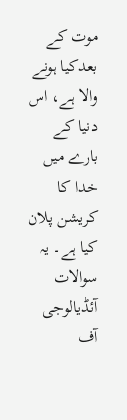موت کے بعدکیا ہونے والا ہے، اس دنیا کے بارے میں خدا کا کریشن پلان کیا ہے۔ یہ سوالات آئڈیالوجی آف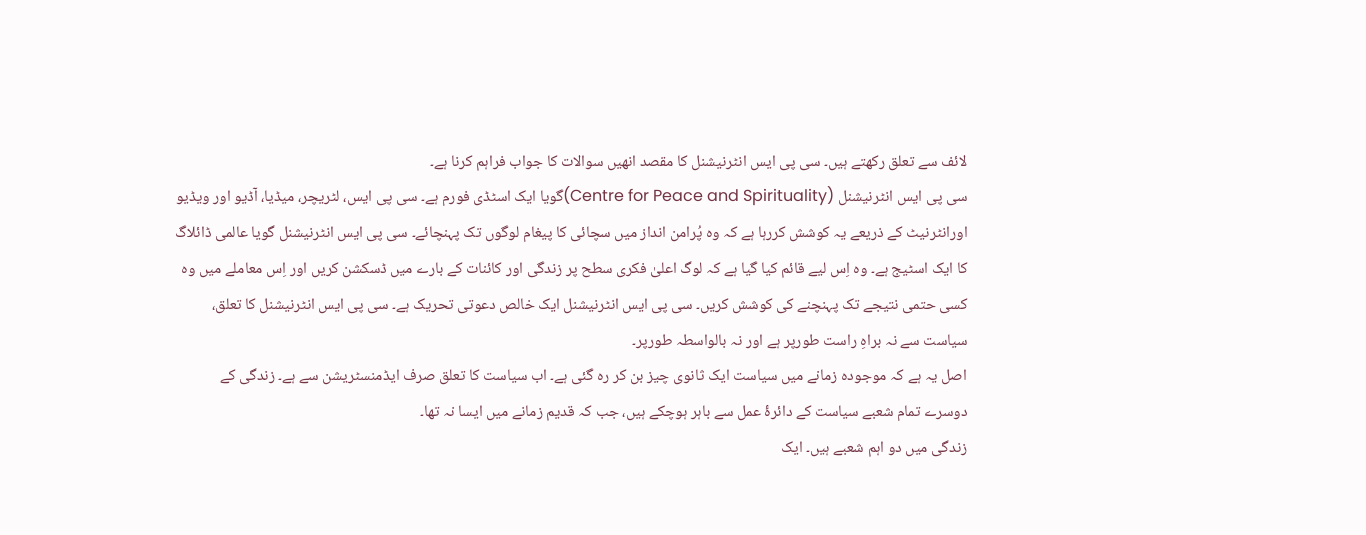لائف سے تعلق رکھتے ہیں۔ سی پی ایس انٹرنیشنل کا مقصد انھیں سوالات کا جواب فراہم کرنا ہے۔
سی پی ایس انٹرنیشنل (Centre for Peace and Spirituality)گویا ایک اسٹڈی فورم ہے۔ سی پی ایس، لٹریچر، میڈیا، آڈیو اور ویڈیو اورانٹرنیٹ کے ذریعے یہ کوشش کررہا ہے کہ وہ پُرامن انداز میں سچائی کا پیغام لوگوں تک پہنچائے۔ سی پی ایس انٹرنیشنل گویا عالمی ڈائلاگ کا ایک اسٹیج ہے۔ وہ اِس لیے قائم کیا گیا ہے کہ لوگ اعلیٰ فکری سطح پر زندگی اور کائنات کے بارے میں ڈسکشن کریں اور اِس معاملے میں وہ کسی حتمی نتیجے تک پہنچنے کی کوشش کریں۔ سی پی ایس انٹرنیشنل ایک خالص دعوتی تحریک ہے۔ سی پی ایس انٹرنیشنل کا تعلق، سیاست سے نہ براہِ راست طورپر ہے اور نہ بالواسطہ طورپر۔
اصل یہ ہے کہ موجودہ زمانے میں سیاست ایک ثانوی چیز بن کر رہ گئی ہے۔ اب سیاست کا تعلق صرف ایڈمنسٹریشن سے ہے۔ زندگی کے دوسرے تمام شعبے سیاست کے دائرۂ عمل سے باہر ہوچکے ہیں، جب کہ قدیم زمانے میں ایسا نہ تھا۔
زندگی میں دو اہم شعبے ہیں۔ ایک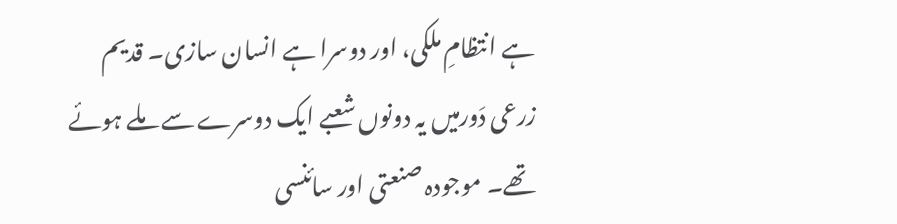ہے انتظامِ ملکی، اور دوسرا ہے انسان سازی۔ قدیم زرعی دَورمیں یہ دونوں شعبے ایک دوسرے سے ملے ہوئے تھے۔ موجودہ صنعتی اور سائنسی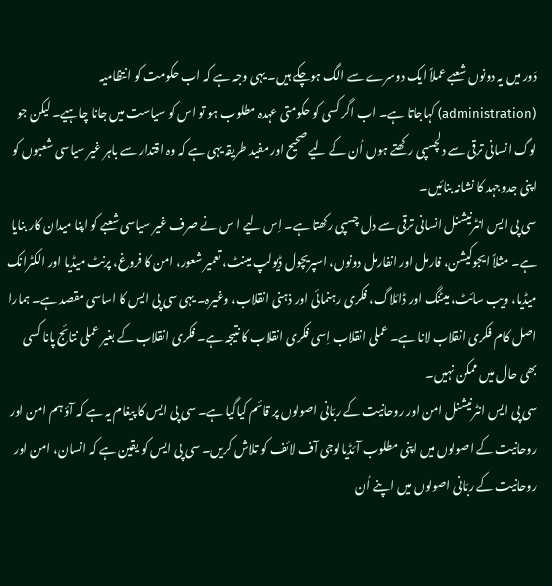دَور میں یہ دونوں شعبے عملاً ایک دوسرے سے الگ ہوچکے ہیں۔ یہی وجہ ہے کہ اب حکومت کو انتظامیہ (administration) کہاجاتا ہے۔ اب اگر کسی کو حکومتی عہدہ مطلوب ہو تو اس کو سیاست میں جانا چاہیے۔ لیکن جو لوگ انسانی ترقی سے دلچسپی رکھتے ہوں اُن کے لیے صحیح اور مفید طریقہ یہی ہے کہ وہ اقتدار سے باہر غیر سیاسی شعبوں کو اپنی جدوجہد کا نشانہ بنائیں۔
سی پی ایس انٹرنیشنل انسانی ترقی سے دل چسپی رکھتا ہے۔ اِس لیے ا س نے صرف غیر سیاسی شعبے کو اپنا میدان کار بنایا ہے۔ مثلاً ایجوکیشن، فارمل اور انفارمل دونوں، اسپریچول ڈیولپ مینٹ، تعمیر شعور، امن کا فروغ، پرنٹ میڈیا اور الکٹرانک میڈیا، ویب سائٹ، میٹنگ اور ڈائلاگ، فکری رہنمائی اور ذہنی انقلاب، وغیرہ۔ یہی سی پی ایس کا اساسی مقصد ہے۔ ہمارا اصل کام فکری انقلاب لانا ہے۔ عملی انقلاب اِسی فکری انقلاب کا نتیجہ ہے۔ فکری انقلاب کے بغیر عملی نتائج پانا کسی بھی حال میں ممکن نہیں۔
سی پی ایس انٹرنیشنل امن اور روحانیت کے ربّانی اصولوں پر قائم کیاگیا ہے۔ سی پی ایس کا پیغام یہ ہے کہ آؤ ہم امن اور روحانیت کے اصولوں میں اپنی مطلوب آئڈیالوجی آف لائف کو تلاش کریں۔ سی پی ایس کو یقین ہے کہ انسان، امن اور روحانیت کے ربّانی اصولوں میں اپنے اُن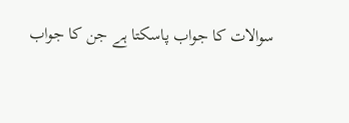سوالات کا جواب پاسکتا ہے جن کا جواب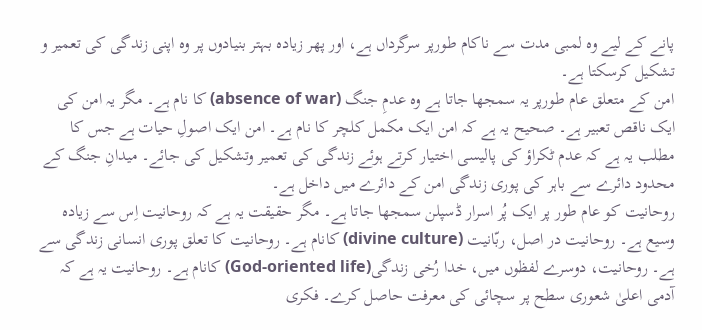پانے کے لیے وہ لمبی مدت سے ناکام طورپر سرگرداں ہے، اور پھر زیادہ بہتر بنیادوں پر وہ اپنی زندگی کی تعمیر و تشکیل کرسکتا ہے۔
امن کے متعلق عام طورپر یہ سمجھا جاتا ہے وہ عدمِ جنگ (absence of war) کا نام ہے۔ مگر یہ امن کی ایک ناقص تعبیر ہے۔ صحیح یہ ہے کہ امن ایک مکمل کلچر کا نام ہے۔ امن ایک اصولِ حیات ہے جس کا مطلب یہ ہے کہ عدم ٹکراؤ کی پالیسی اختیار کرتے ہوئے زندگی کی تعمیر وتشکیل کی جائے۔ میدانِ جنگ کے محدود دائرے سے باہر کی پوری زندگی امن کے دائرے میں داخل ہے۔
روحانیت کو عام طور پر ایک پُر اسرار ڈسپلن سمجھا جاتا ہے۔ مگر حقیقت یہ ہے کہ روحانیت اِس سے زیادہ وسیع ہے۔ روحانیت در اصل، ربّانیت (divine culture) کانام ہے۔ روحانیت کا تعلق پوری انسانی زندگی سے ہے۔ روحانیت، دوسرے لفظوں میں، خدا رُخی زندگی(God-oriented life) کانام ہے۔ روحانیت یہ ہے کہ آدمی اعلیٰ شعوری سطح پر سچائی کی معرفت حاصل کرے۔ فکری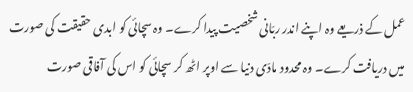عمل کے ذریعے وہ اپنے اندر ربّانی شخصیت پیدا کرے۔ وہ سچائی کو ابدی حقیقت کی صورت میں دریافت کرے۔ وہ محدود مادّی دنیا سے اوپر اٹھ کر سچائی کو اس کی آفاقی صورت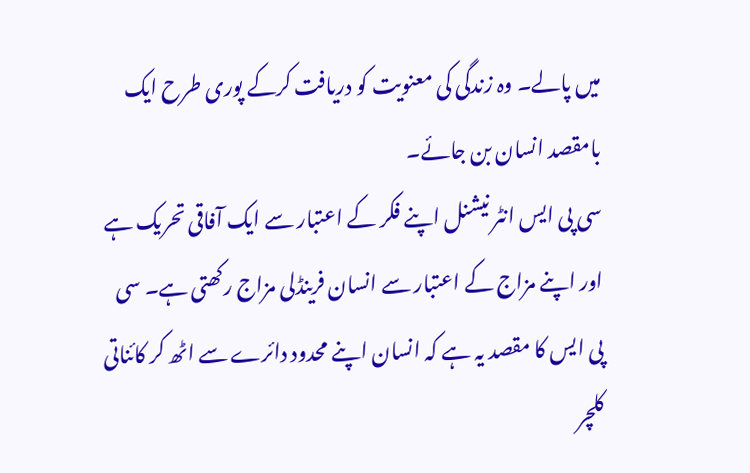میں پالے۔ وہ زندگی کی معنویت کو دریافت کرکے پوری طرح ایک بامقصد انسان بن جائے۔
سی پی ایس انٹر نیشنل اپنے فکر کے اعتبار سے ایک آفاقی تحریک ہے اور اپنے مزاج کے اعتبار سے انسان فرینڈلی مزاج رکھتی ہے۔ سی پی ایس کا مقصد یہ ہے کہ انسان اپنے محدود دائرے سے اٹھ کر کائناتی کلچر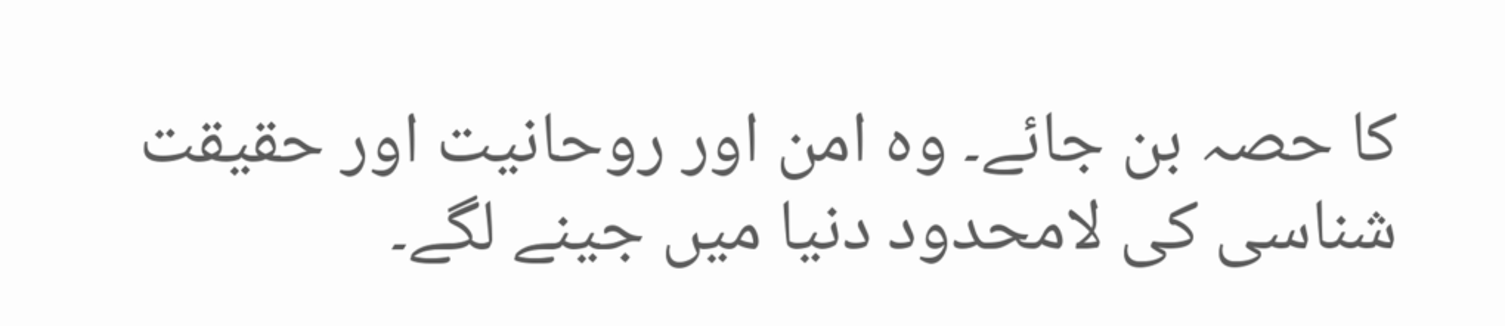کا حصہ بن جائے۔ وہ امن اور روحانیت اور حقیقت شناسی کی لامحدود دنیا میں جینے لگے۔